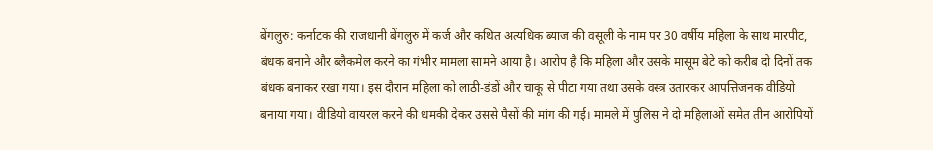बेंगलुरु: कर्नाटक की राजधानी बेंगलुरु में कर्ज और कथित अत्यधिक ब्याज की वसूली के नाम पर 30 वर्षीय महिला के साथ मारपीट, बंधक बनाने और ब्लैकमेल करने का गंभीर मामला सामने आया है। आरोप है कि महिला और उसके मासूम बेटे को करीब दो दिनों तक बंधक बनाकर रखा गया। इस दौरान महिला को लाठी-डंडों और चाकू से पीटा गया तथा उसके वस्त्र उतारकर आपत्तिजनक वीडियो बनाया गया। वीडियो वायरल करने की धमकी देकर उससे पैसों की मांग की गई। मामले में पुलिस ने दो महिलाओं समेत तीन आरोपियों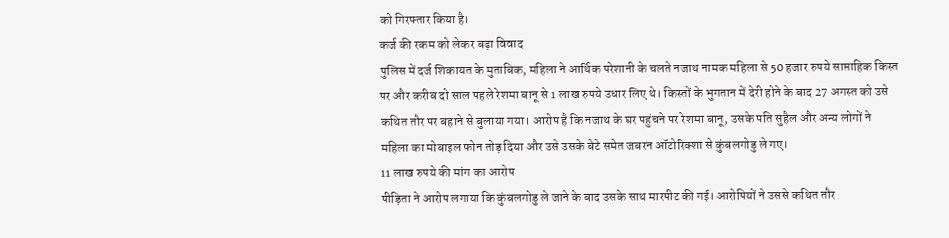को गिरफ्तार किया है।
कर्ज की रकम को लेकर बढ़ा विवाद
पुलिस में दर्ज शिकायत के मुताबिक, महिला ने आर्थिक परेशानी के चलते नजाथ नामक महिला से 50 हजार रुपये साप्ताहिक किस्त पर और करीब दो साल पहले रेशमा बानू से 1 लाख रुपये उधार लिए थे। किस्तों के भुगतान में देरी होने के बाद 27 अगस्त को उसे कथित तौर पर बहाने से बुलाया गया। आरोप है कि नजाथ के घर पहुंचने पर रेशमा बानू, उसके पति सुहैल और अन्य लोगों ने महिला का मोबाइल फोन तोड़ दिया और उसे उसके बेटे समेत जबरन ऑटोरिक्शा से कुंबलगोडु ले गए।
11 लाख रुपये की मांग का आरोप
पीड़िता ने आरोप लगाया कि कुंबलगोडु ले जाने के बाद उसके साथ मारपीट की गई। आरोपियों ने उससे कथित तौर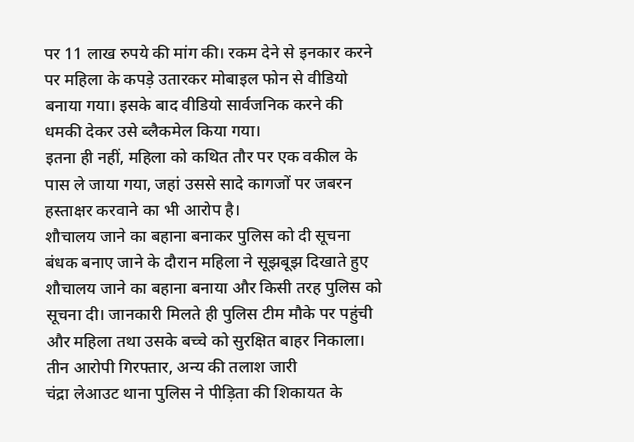पर 11 लाख रुपये की मांग की। रकम देने से इनकार करने पर महिला के कपड़े उतारकर मोबाइल फोन से वीडियो बनाया गया। इसके बाद वीडियो सार्वजनिक करने की धमकी देकर उसे ब्लैकमेल किया गया।
इतना ही नहीं, महिला को कथित तौर पर एक वकील के पास ले जाया गया, जहां उससे सादे कागजों पर जबरन हस्ताक्षर करवाने का भी आरोप है।
शौचालय जाने का बहाना बनाकर पुलिस को दी सूचना
बंधक बनाए जाने के दौरान महिला ने सूझबूझ दिखाते हुए शौचालय जाने का बहाना बनाया और किसी तरह पुलिस को सूचना दी। जानकारी मिलते ही पुलिस टीम मौके पर पहुंची और महिला तथा उसके बच्चे को सुरक्षित बाहर निकाला।
तीन आरोपी गिरफ्तार, अन्य की तलाश जारी
चंद्रा लेआउट थाना पुलिस ने पीड़िता की शिकायत के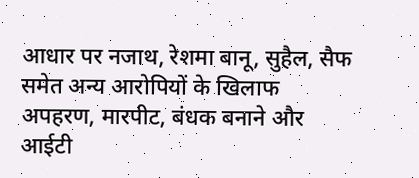आधार पर नजाथ, रेशमा बानू, सुहैल, सैफ समेत अन्य आरोपियों के खिलाफ अपहरण, मारपीट, बंधक बनाने और आईटी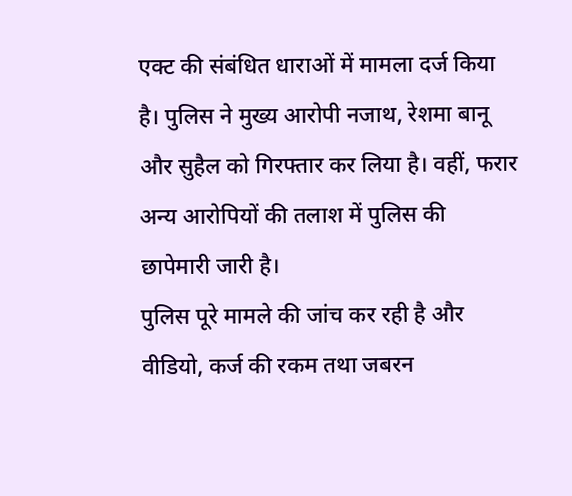एक्ट की संबंधित धाराओं में मामला दर्ज किया है। पुलिस ने मुख्य आरोपी नजाथ, रेशमा बानू और सुहैल को गिरफ्तार कर लिया है। वहीं, फरार अन्य आरोपियों की तलाश में पुलिस की छापेमारी जारी है।
पुलिस पूरे मामले की जांच कर रही है और वीडियो, कर्ज की रकम तथा जबरन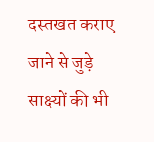दस्तखत कराए जाने से जुड़े साक्ष्यों की भी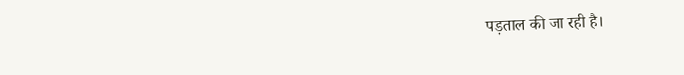पड़ताल की जा रही है।